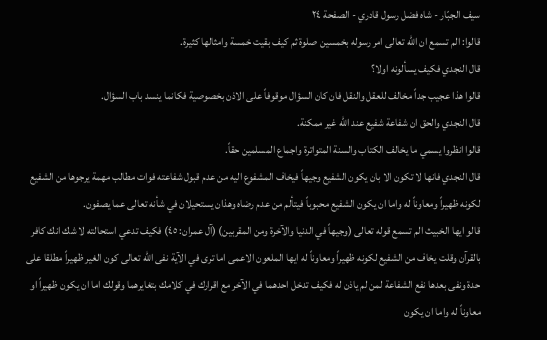سيف الجبّار - شاه فضل رسول قادري - الصفحة ٢٤
قالوا: الم تسمع ان الله تعالى امر رسوله بخمسين صلوة ثم كيف بقيت خمسة وامثالها كثيرة.
قال النجدي فكيف يسألونه اولا؟
قالوا هذا عجيب جداً مخالف للعقل والنقل فان كان السؤال موقوفاً على الاذن بخصوصية فكانما ينسد باب السؤال.
قال النجدي والحق ان شفاعة شفيع عند الله غير ممكنة.
قالوا انظروا يسمي ما يخالف الكتاب والسنة المتواترة واجماع المسلمين حقاً.
قال النجدي فانها لا تكون الا بان يكون الشفيع وجيهاً فيخاف المشفوع اليه من عدم قبول شفاعته فوات مطالب مهمة يرجوها من الشفيع لكونه ظهيراً ومعاوناً له واما ان يكون الشفيع محبوباً فيتألم من عدم رضاه وهذان يستحيلان في شأنه تعالى عما يصفون.
قالو ايها الخبيث الم تسمع قوله تعالى (وجيهاً في الدنيا والآخرة ومن المقربين) (آل عمران: ٤٥) فكيف تدعي استحالته لا شك انك كافر بالقرآن وقلت يخاف من الشفيع لكونه ظهيراً ومعاوناً له ايها الملعون الاعمى اما ترى في الآية نفى الله تعالى كون الغير ظهيراً مطلقا على حدة ونفى بعدها نفع الشفاعة لمن لم ياذن له فكيف تدخل احدهما في الآخر مع اقرارك في كلامك بتغايرهما وقولك اما ان يكون ظهيراً او معاوناً له واما ان يكون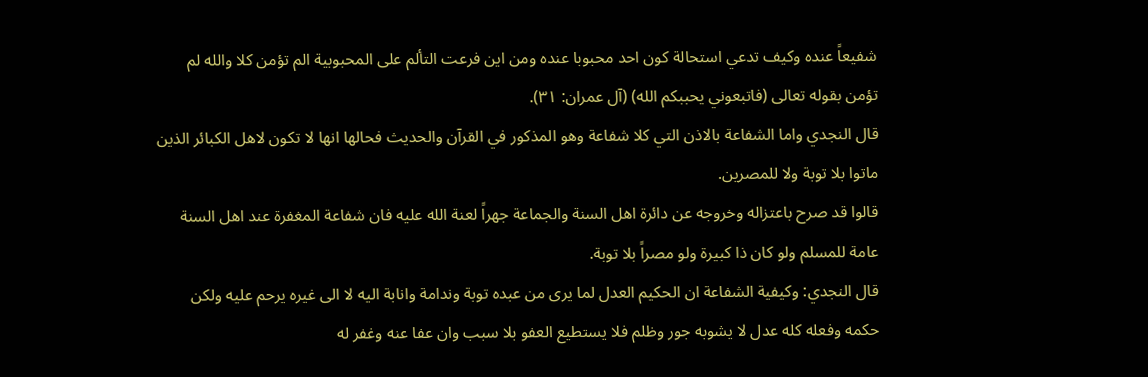شفيعاً عنده وكيف تدعي استحالة كون احد محبوبا عنده ومن اين فرعت التألم على المحبوبية الم تؤمن كلا والله لم تؤمن بقوله تعالى (فاتبعوني يحببكم الله) (آل عمران: ٣١).
قال النجدي واما الشفاعة بالاذن التي كلا شفاعة وهو المذكور في القرآن والحديث فحالها انها لا تكون لاهل الكبائر الذين ماتوا بلا توبة ولا للمصرين.
قالوا قد صرح باعتزاله وخروجه عن دائرة اهل السنة والجماعة جهراً لعنة الله عليه فان شفاعة المغفرة عند اهل السنة عامة للمسلم ولو كان ذا كبيرة ولو مصراً بلا توبة.
قال النجدي: وكيفية الشفاعة ان الحكيم العدل لما يرى من عبده توبة وندامة وانابة اليه لا الى غيره يرحم عليه ولكن حكمه وفعله كله عدل لا يشوبه جور وظلم فلا يستطيع العفو بلا سبب وان عفا عنه وغفر له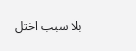بلا سبب اختل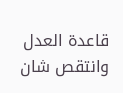قاعدة العدل وانتقص شان